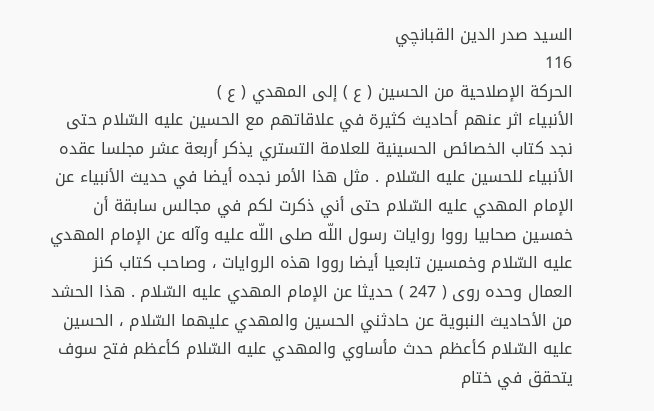السيد صدر الدين القبانچي
116
الحركة الإصلاحية من الحسين ( ع ) إلى المهدي ( ع )
الأنبياء اثر عنهم أحاديث كثيرة في علاقاتهم مع الحسين عليه السّلام حتى نجد كتاب الخصائص الحسينية للعلامة التستري يذكر أربعة عشر مجلسا عقده الأنبياء للحسين عليه السّلام . مثل هذا الأمر نجده أيضا في حديث الأنبياء عن الإمام المهدي عليه السّلام حتى أني ذكرت لكم في مجالس سابقة أن خمسين صحابيا رووا روايات رسول اللّه صلى اللّه عليه وآله عن الإمام المهدي عليه السّلام وخمسين تابعيا أيضا رووا هذه الروايات ، وصاحب كتاب كنز العمال وحده روى ( 247 ) حديثا عن الإمام المهدي عليه السّلام . هذا الحشد من الأحاديث النبوية عن حادثني الحسين والمهدي عليهما السّلام ، الحسين عليه السّلام كأعظم حدث مأساوي والمهدي عليه السّلام كأعظم فتح سوف يتحقق في ختام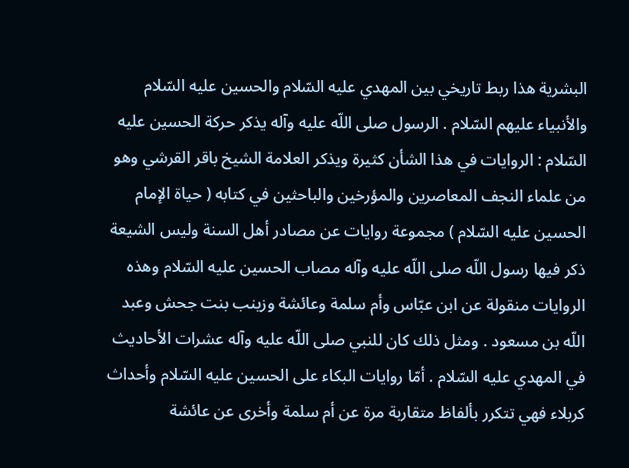البشرية هذا ربط تاريخي بين المهدي عليه السّلام والحسين عليه السّلام والأنبياء عليهم السّلام . الرسول صلى اللّه عليه وآله يذكر حركة الحسين عليه السّلام : الروايات في هذا الشأن كثيرة ويذكر العلامة الشيخ باقر القرشي وهو من علماء النجف المعاصرين والمؤرخين والباحثين في كتابه ( حياة الإمام الحسين عليه السّلام ) مجموعة روايات عن مصادر أهل السنة وليس الشيعة ذكر فيها رسول اللّه صلى اللّه عليه وآله مصاب الحسين عليه السّلام وهذه الروايات منقولة عن ابن عبّاس وأم سلمة وعائشة وزينب بنت جحش وعبد اللّه بن مسعود . ومثل ذلك كان للنبي صلى اللّه عليه وآله عشرات الأحاديث في المهدي عليه السّلام . أمّا روايات البكاء على الحسين عليه السّلام وأحداث كربلاء فهي تتكرر بألفاظ متقاربة مرة عن أم سلمة وأخرى عن عائشة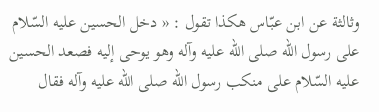وثالثة عن ابن عبّاس هكذا تقول : « دخل الحسين عليه السّلام على رسول اللّه صلى اللّه عليه وآله وهو يوحى إليه فصعد الحسين عليه السّلام على منكب رسول اللّه صلى اللّه عليه وآله فقال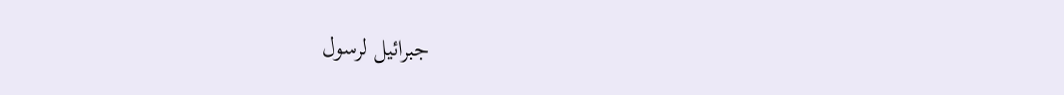جبرائيل لرسول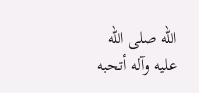اللّه صلى اللّه عليه وآله أتحبه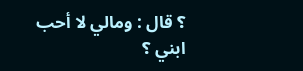؟ قال : ومالي لا أحب ابني ؟